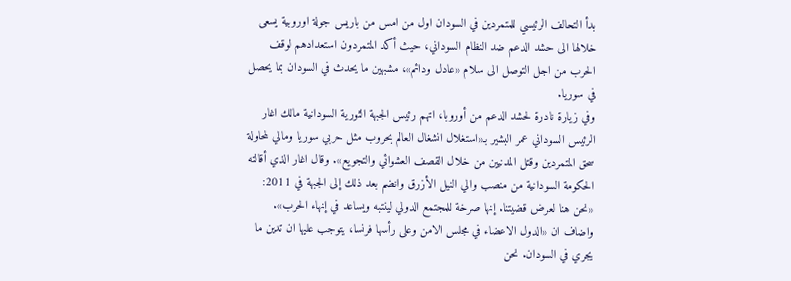بدأ التحالف الرئيسي للمتمردين في السودان اول من امس من باريس جولة اوروبية يسعى خلالها الى حشد الدعم ضد النظام السوداني، حيث أكد المتمردون استعدادهم لوقف الحرب من اجل التوصل الى سلام «عادل ودائم»، مشبهين ما يحدث في السودان بما يحصل في سوريا.
وفي زيارة نادرة لحشد الدعم من أوروبا، اتهم رئيس الجبهة الثورية السودانية مالك اغار الرئيس السوداني عمر البشير بـ«استغلال انشغال العالم بحروب مثل حربي سوريا ومالي لمحاولة سحق المتمردين وقتل المدنيين من خلال القصف العشوائي والتجويع». وقال اغار الذي أقالته الحكومة السودانية من منصب والي النيل الأزرق وانضم بعد ذلك إلى الجبهة في 2011: «نحن هنا لعرض قضيتنا. إنها صرخة للمجتمع الدولي لينتبه ويساعد في إنهاء الحرب». واضاف ان «الدول الاعضاء في مجلس الامن وعلى رأسها فرنسا، يتوجب عليها ان تدين ما يجري في السودان. نحن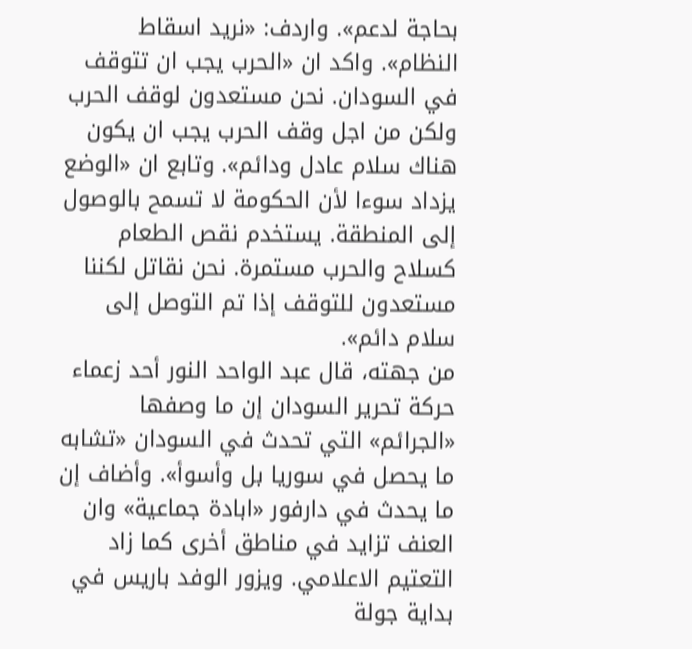بحاجة لدعم». واردف: «نريد اسقاط النظام». واكد ان «الحرب يجب ان تتوقف في السودان. نحن مستعدون لوقف الحرب ولكن من اجل وقف الحرب يجب ان يكون هناك سلام عادل ودائم». وتابع ان «الوضع يزداد سوءا لأن الحكومة لا تسمح بالوصول إلى المنطقة. يستخدم نقص الطعام كسلاح والحرب مستمرة. نحن نقاتل لكننا مستعدون للتوقف إذا تم التوصل إلى سلام دائم».
من جهته، قال عبد الواحد النور أحد زعماء حركة تحرير السودان إن ما وصفها «الجرائم» التي تحدث في السودان «تشابه ما يحصل في سوريا بل وأسوأ». وأضاف إن ما يحدث في دارفور «ابادة جماعية» وان العنف تزايد في مناطق أخرى كما زاد التعتيم الاعلامي. ويزور الوفد باريس في بداية جولة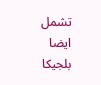تشمل ايضا بلجيكا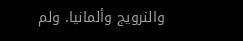والنرويج وألمانيا. ولم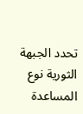تحدد الجبهة الثورية نوع المساعدة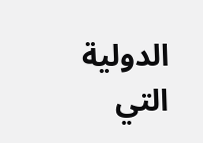الدولية التي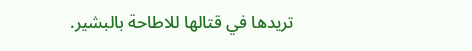تريدها في قتالها للاطاحة بالبشير.